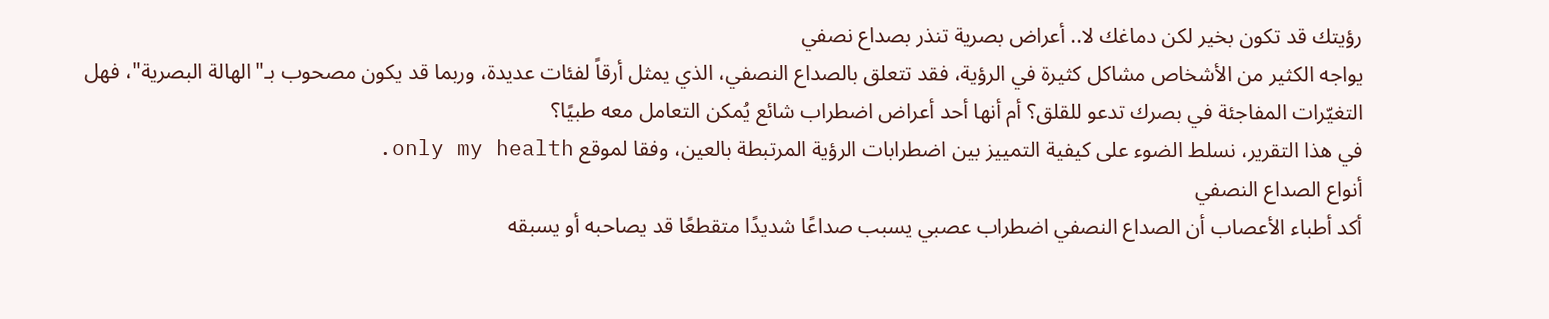رؤيتك قد تكون بخير لكن دماغك لا.. أعراض بصرية تنذر بصداع نصفي
يواجه الكثير من الأشخاص مشاكل كثيرة في الرؤية، فقد تتعلق بالصداع النصفي، الذي يمثل أرقاً لفئات عديدة، وربما قد يكون مصحوب بـ"الهالة البصرية"، فهل التغيّرات المفاجئة في بصرك تدعو للقلق؟ أم أنها أحد أعراض اضطراب شائع يُمكن التعامل معه طبيًا؟
في هذا التقرير، نسلط الضوء على كيفية التمييز بين اضطرابات الرؤية المرتبطة بالعين، وفقا لموقع only my health.
أنواع الصداع النصفي
أكد أطباء الأعصاب أن الصداع النصفي اضطراب عصبي يسبب صداعًا شديدًا متقطعًا قد يصاحبه أو يسبقه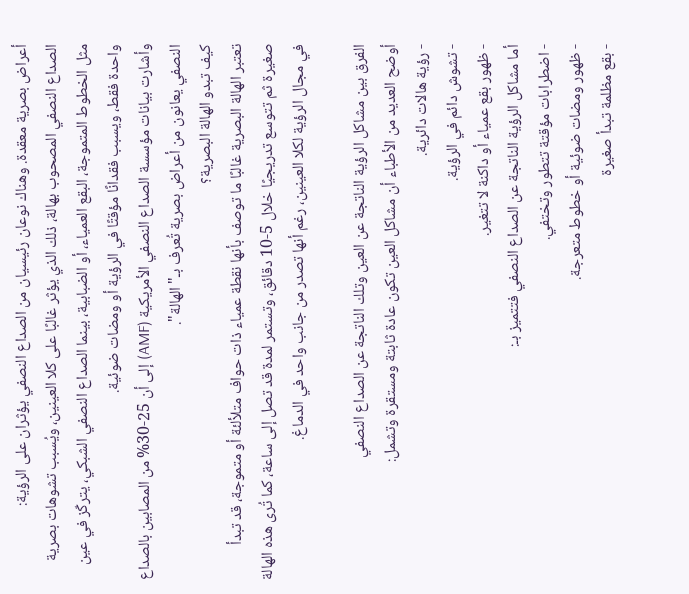أعراض بصرية معقدة. وهناك نوعان رئيسيان من الصداع النصفي يؤثران على الرؤية:
الصداع النصفي المصحوب بهالة، ذلك الذي يؤثر غالبًا على كلا العينين، ويُسبب تشوهات بصرية مثل الخطوط المتموجة، البقع العمياء، أو الضبابية، بينما الصداع النصفي الشبكي، يتركّز في عين واحدة فقط، ويسبب فقدانًا مؤقتًا في الرؤية أو ومضات ضوئية.
وأشارت بيانات مؤسسة الصداع النصفي الأمريكية (AMF) إلى أن 25-30% من المصابين بالصداع النصفي يعانون من أعراض بصرية تُعرف بـ"الهالة".
كيف تبدو الهالة البصرية؟
تعتبر الهالة البصرية غالبًا ما توصف بأنها نقطة عمياء ذات حواف متلألئة أو متموجة، قد تبدأ صغيرة ثم تتوسع تدريجيًا خلال 5-10 دقائق، وتستمر لمدة قد تصل إلى ساعة، كما تُرى هذه الهالة في مجال الرؤية لكلا العينين، رغم أنها تصدر من جانب واحد في الدماغ.

الفرق بين مشاكل الرؤية الناتجة عن العين وتلك الناتجة عن الصداع النصفي
أوضح العديد من الأطباء أن مشاكل العين تكون عادة ثابتة ومستقرة وتشمل:
- رؤية هالات دائرية.
- تشوش دائم في الرؤية.
- ظهور بقع عمياء أو داكنة لا تتغير.
أما مشاكل الرؤية الناتجة عن الصداع النصفي فتتميز بـ:
- اضطرابات مؤقتة تتطور وتختفي.
- ظهور ومضات ضوئية أو خطوط متعرجة.
- بقع مظلمة تبدأ صغيرة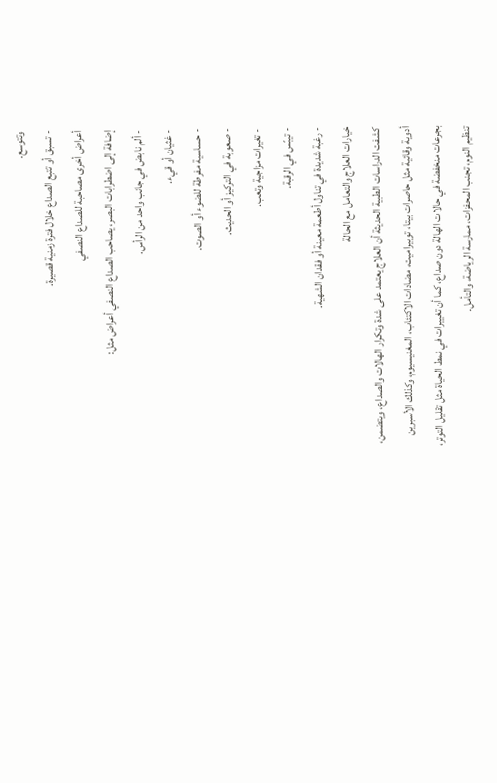وتتوسع.
- تسبق أو تتبع الصداع خلال فترة زمنية قصيرة.
أعراض أخرى مصاحبة للصداع النصفي
إضافة إلى اضطرابات البصر، يصاحب الصداع النصفي أعراض مثل:
- ألم نابض في جانب واحد من الرأس.
- غثيان أو قيء.
- حساسية مفرطة للضوء أو الصوت.
- صعوبة في التركيز أو الحديث.
- تغيرات مزاجية وتعب.
- تيبّس في الرقبة.
- رغبة شديدة في تناول أطعمة معينة أو فقدان الشهية.
خيارات العلاج والتعامل مع الحالة
كشفت الدراسات الطبية الحديثة أن العلاج يعتمد على شدة وتكرار الهالات والصداع، ويتضمن، أدوية وقائية مثل حاصرات بيتا، توبيراميت، مضادات الاكتئاب، المغنيسيوم، وكذلك الأسبرين بجرعات منخفضة في حالات الهالة دون صداع، كما أن تغييرات في نمط الحياة مثل تقليل التوتر، تنظيم النوم، تجنب المحفزات، ممارسة الرياضة، والتأمل.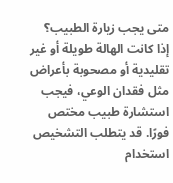متى يجب زيارة الطبيب؟
إذا كانت الهالة طويلة أو غير تقليدية أو مصحوبة بأعراض مثل فقدان الوعي، فيجب استشارة طبيب مختص فورًا. قد يتطلب التشخيص استخدام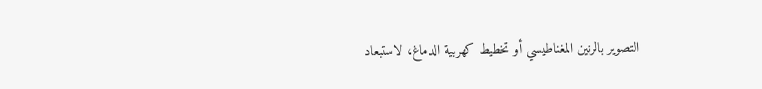التصوير بالرنين المغناطيسي أو تخطيط كهربية الدماغ، لاستبعاد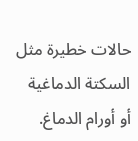حالات خطيرة مثل السكتة الدماغية أو أورام الدماغ.